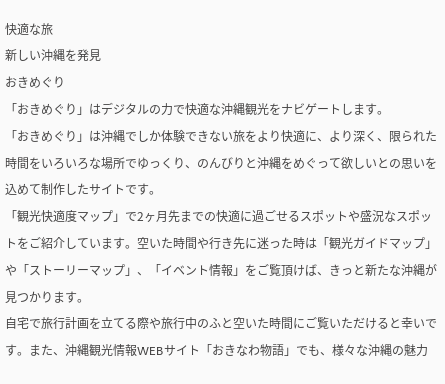快適な旅
新しい沖縄を発見
おきめぐり
「おきめぐり」はデジタルの力で快適な沖縄観光をナビゲートします。
「おきめぐり」は沖縄でしか体験できない旅をより快適に、より深く、限られた時間をいろいろな場所でゆっくり、のんびりと沖縄をめぐって欲しいとの思いを込めて制作したサイトです。
「観光快適度マップ」で2ヶ月先までの快適に過ごせるスポットや盛況なスポットをご紹介しています。空いた時間や行き先に迷った時は「観光ガイドマップ」や「ストーリーマップ」、「イベント情報」をご覧頂けば、きっと新たな沖縄が見つかります。
自宅で旅行計画を立てる際や旅行中のふと空いた時間にご覧いただけると幸いです。また、沖縄観光情報WEBサイト「おきなわ物語」でも、様々な沖縄の魅力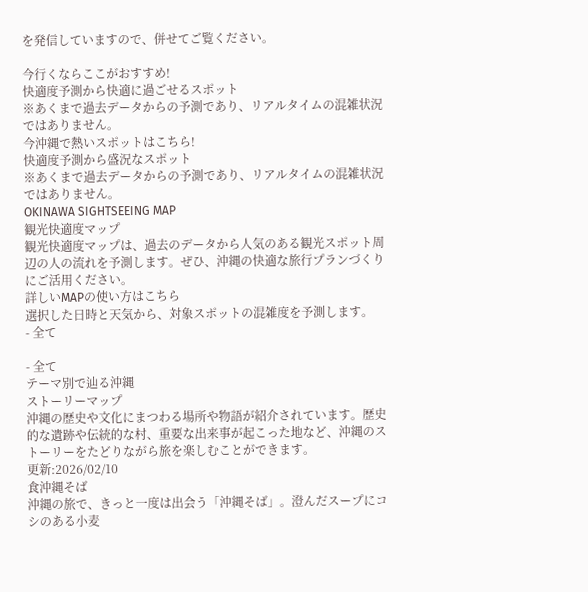を発信していますので、併せてご覧ください。

今行くならここがおすすめ!
快適度予測から快適に過ごせるスポット
※あくまで過去データからの予測であり、リアルタイムの混雑状況ではありません。
今沖縄で熱いスポットはこちら!
快適度予測から盛況なスポット
※あくまで過去データからの予測であり、リアルタイムの混雑状況ではありません。
OKINAWA SIGHTSEEING MAP
観光快適度マップ
観光快適度マップは、過去のデータから人気のある観光スポット周辺の人の流れを予測します。ぜひ、沖縄の快適な旅行プランづくりにご活用ください。
詳しいMAPの使い方はこちら
選択した日時と天気から、対象スポットの混雑度を予測します。
- 全て

- 全て
テーマ別で辿る沖縄
ストーリーマップ
沖縄の歴史や文化にまつわる場所や物語が紹介されています。歴史的な遺跡や伝統的な村、重要な出来事が起こった地など、沖縄のストーリーをたどりながら旅を楽しむことができます。
更新:2026/02/10
食沖縄そば
沖縄の旅で、きっと一度は出会う「沖縄そば」。澄んだスープにコシのある小麦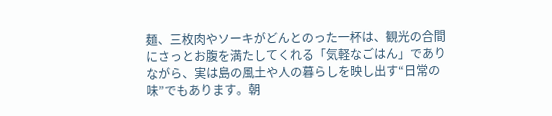麺、三枚肉やソーキがどんとのった一杯は、観光の合間にさっとお腹を満たしてくれる「気軽なごはん」でありながら、実は島の風土や人の暮らしを映し出す“日常の味”でもあります。朝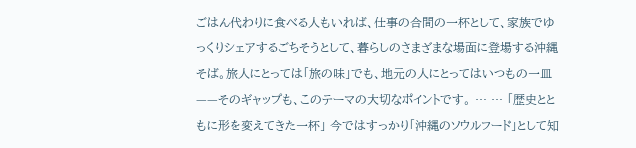ごはん代わりに食べる人もいれば、仕事の合間の一杯として、家族でゆっくりシェアするごちそうとして、暮らしのさまざまな場面に登場する沖縄そば。旅人にとっては「旅の味」でも、地元の人にとってはいつもの一皿——そのギャップも、このテーマの大切なポイントです。 … … 「歴史とともに形を変えてきた一杯」 今ではすっかり「沖縄のソウルフード」として知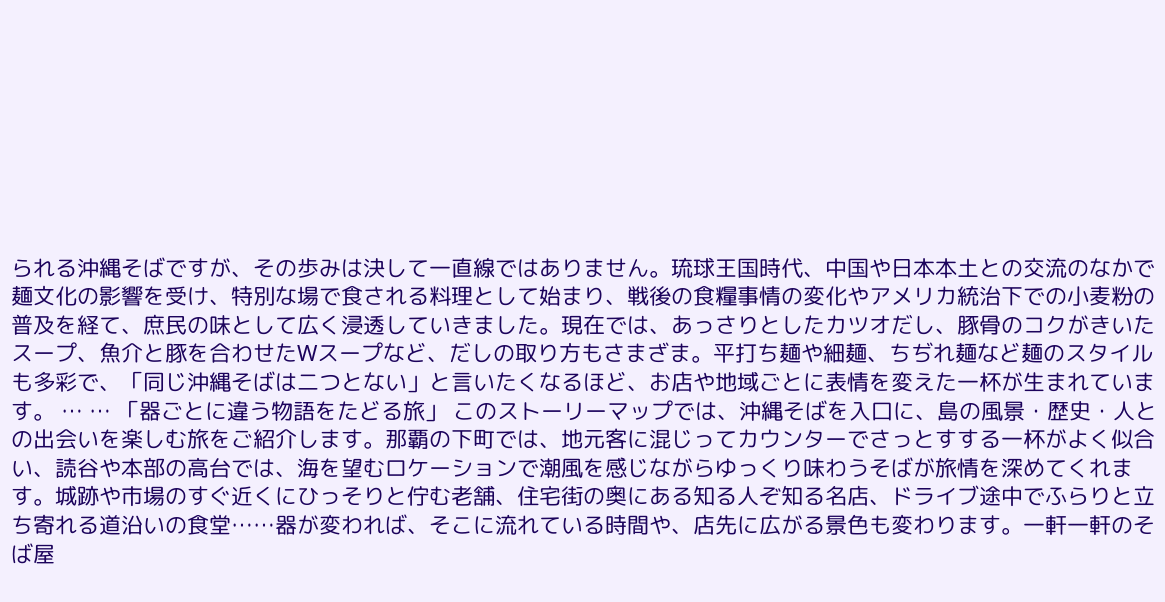られる沖縄そばですが、その歩みは決して一直線ではありません。琉球王国時代、中国や日本本土との交流のなかで麺文化の影響を受け、特別な場で食される料理として始まり、戦後の食糧事情の変化やアメリカ統治下での小麦粉の普及を経て、庶民の味として広く浸透していきました。現在では、あっさりとしたカツオだし、豚骨のコクがきいたスープ、魚介と豚を合わせたWスープなど、だしの取り方もさまざま。平打ち麺や細麺、ちぢれ麺など麺のスタイルも多彩で、「同じ沖縄そばは二つとない」と言いたくなるほど、お店や地域ごとに表情を変えた一杯が生まれています。 … … 「器ごとに違う物語をたどる旅」 このストーリーマップでは、沖縄そばを入口に、島の風景・歴史・人との出会いを楽しむ旅をご紹介します。那覇の下町では、地元客に混じってカウンターでさっとすする一杯がよく似合い、読谷や本部の高台では、海を望むロケーションで潮風を感じながらゆっくり味わうそばが旅情を深めてくれます。城跡や市場のすぐ近くにひっそりと佇む老舗、住宅街の奥にある知る人ぞ知る名店、ドライブ途中でふらりと立ち寄れる道沿いの食堂……器が変われば、そこに流れている時間や、店先に広がる景色も変わります。一軒一軒のそば屋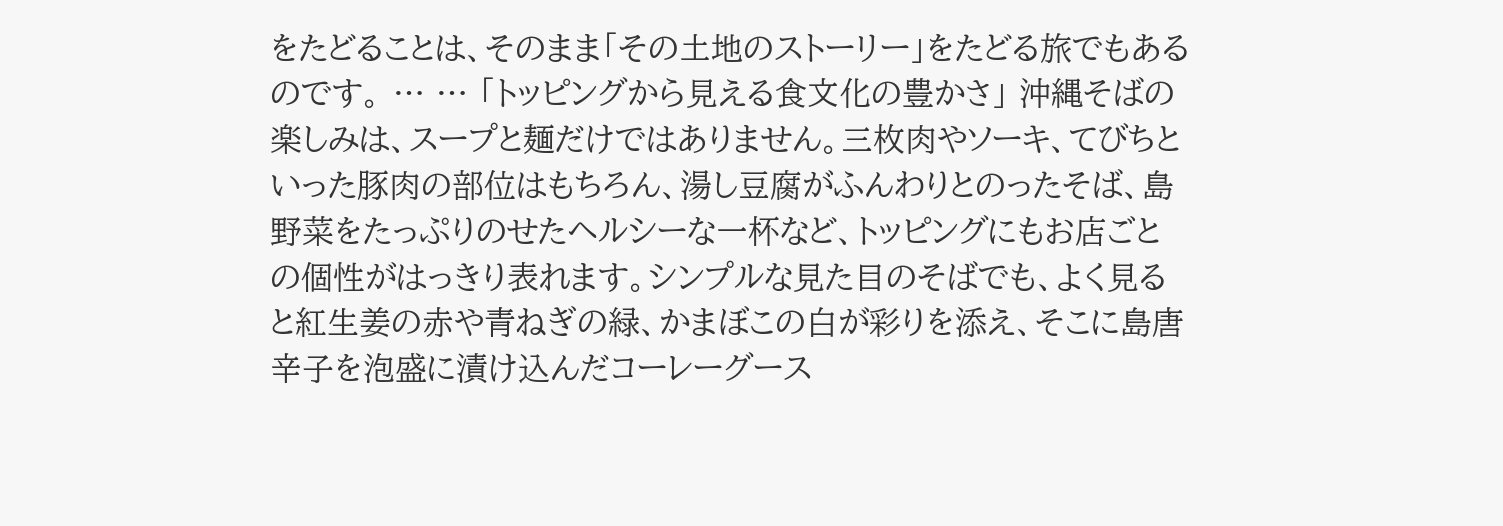をたどることは、そのまま「その土地のストーリー」をたどる旅でもあるのです。 … … 「トッピングから見える食文化の豊かさ」 沖縄そばの楽しみは、スープと麺だけではありません。三枚肉やソーキ、てびちといった豚肉の部位はもちろん、湯し豆腐がふんわりとのったそば、島野菜をたっぷりのせたヘルシーな一杯など、トッピングにもお店ごとの個性がはっきり表れます。シンプルな見た目のそばでも、よく見ると紅生姜の赤や青ねぎの緑、かまぼこの白が彩りを添え、そこに島唐辛子を泡盛に漬け込んだコーレーグース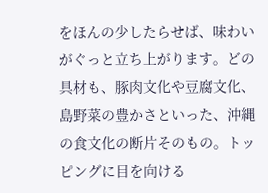をほんの少したらせば、味わいがぐっと立ち上がります。どの具材も、豚肉文化や豆腐文化、島野菜の豊かさといった、沖縄の食文化の断片そのもの。トッピングに目を向ける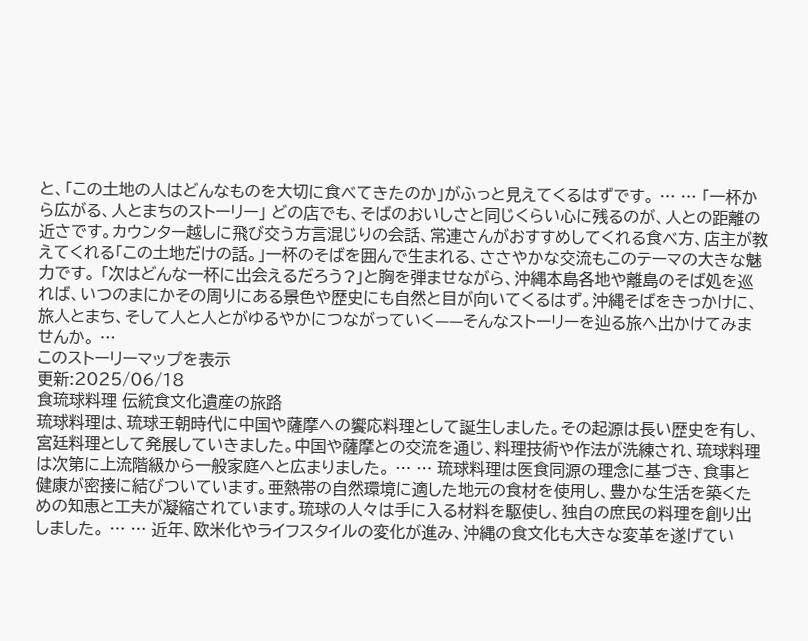と、「この土地の人はどんなものを大切に食べてきたのか」がふっと見えてくるはずです。 … … 「一杯から広がる、人とまちのストーリー」 どの店でも、そばのおいしさと同じくらい心に残るのが、人との距離の近さです。カウンター越しに飛び交う方言混じりの会話、常連さんがおすすめしてくれる食べ方、店主が教えてくれる「この土地だけの話。」一杯のそばを囲んで生まれる、ささやかな交流もこのテーマの大きな魅力です。 「次はどんな一杯に出会えるだろう?」と胸を弾ませながら、沖縄本島各地や離島のそば処を巡れば、いつのまにかその周りにある景色や歴史にも自然と目が向いてくるはず。沖縄そばをきっかけに、旅人とまち、そして人と人とがゆるやかにつながっていく——そんなストーリーを辿る旅へ出かけてみませんか。 …
このストーリーマップを表示
更新:2025/06/18
食琉球料理 伝統食文化遺産の旅路
琉球料理は、琉球王朝時代に中国や薩摩への饗応料理として誕生しました。その起源は長い歴史を有し、宮廷料理として発展していきました。中国や薩摩との交流を通じ、料理技術や作法が洗練され、琉球料理は次第に上流階級から一般家庭へと広まりました。 … … 琉球料理は医食同源の理念に基づき、食事と健康が密接に結びついています。亜熱帯の自然環境に適した地元の食材を使用し、豊かな生活を築くための知恵と工夫が凝縮されています。琉球の人々は手に入る材料を駆使し、独自の庶民の料理を創り出しました。 … … 近年、欧米化やライフスタイルの変化が進み、沖縄の食文化も大きな変革を遂げてい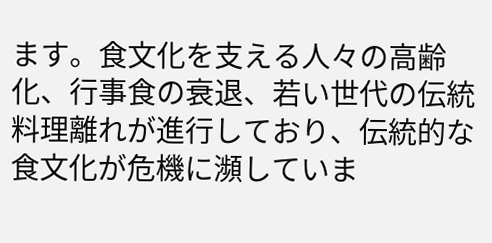ます。食文化を支える人々の高齢化、行事食の衰退、若い世代の伝統料理離れが進行しており、伝統的な食文化が危機に瀕していま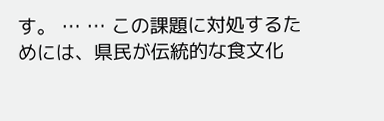す。 … … この課題に対処するためには、県民が伝統的な食文化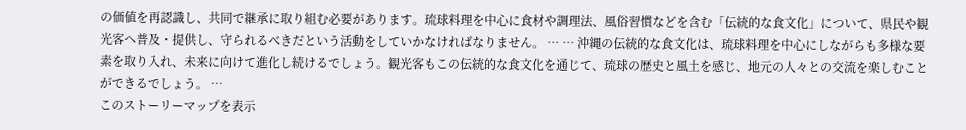の価値を再認識し、共同で継承に取り組む必要があります。琉球料理を中心に食材や調理法、風俗習慣などを含む「伝統的な食文化」について、県民や観光客へ普及・提供し、守られるべきだという活動をしていかなければなりません。 … … 沖縄の伝統的な食文化は、琉球料理を中心にしながらも多様な要素を取り入れ、未来に向けて進化し続けるでしょう。観光客もこの伝統的な食文化を通じて、琉球の歴史と風土を感じ、地元の人々との交流を楽しむことができるでしょう。 …
このストーリーマップを表示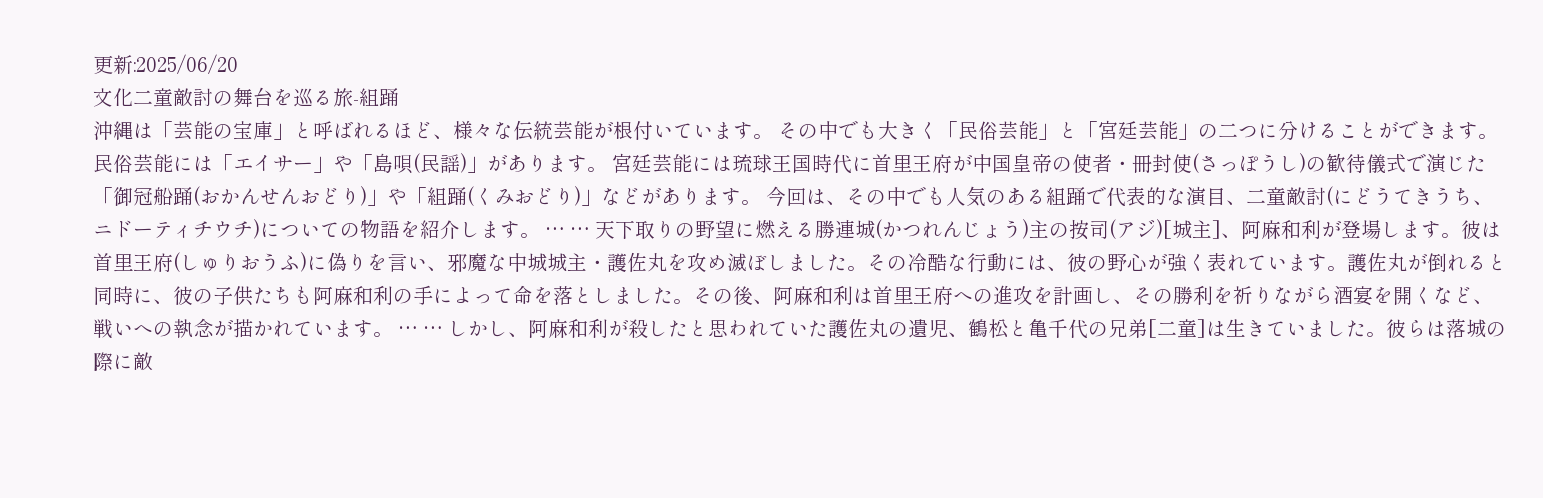更新:2025/06/20
文化二童敵討の舞台を巡る旅-組踊
沖縄は「芸能の宝庫」と呼ばれるほど、様々な伝統芸能が根付いています。 その中でも大きく「民俗芸能」と「宮廷芸能」の二つに分けることができます。民俗芸能には「エイサー」や「島唄(民謡)」があります。 宮廷芸能には琉球王国時代に首里王府が中国皇帝の使者・冊封使(さっぽうし)の歓待儀式で演じた「御冠船踊(おかんせんおどり)」や「組踊(くみおどり)」などがあります。 今回は、その中でも人気のある組踊で代表的な演目、二童敵討(にどうてきうち、ニドーティチウチ)についての物語を紹介します。 … … 天下取りの野望に燃える勝連城(かつれんじょう)主の按司(アジ)[城主]、阿麻和利が登場します。彼は首里王府(しゅりおうふ)に偽りを言い、邪魔な中城城主・護佐丸を攻め滅ぼしました。その冷酷な行動には、彼の野心が強く表れています。護佐丸が倒れると同時に、彼の子供たちも阿麻和利の手によって命を落としました。その後、阿麻和利は首里王府への進攻を計画し、その勝利を祈りながら酒宴を開くなど、戦いへの執念が描かれています。 … … しかし、阿麻和利が殺したと思われていた護佐丸の遺児、鶴松と亀千代の兄弟[二童]は生きていました。彼らは落城の際に敵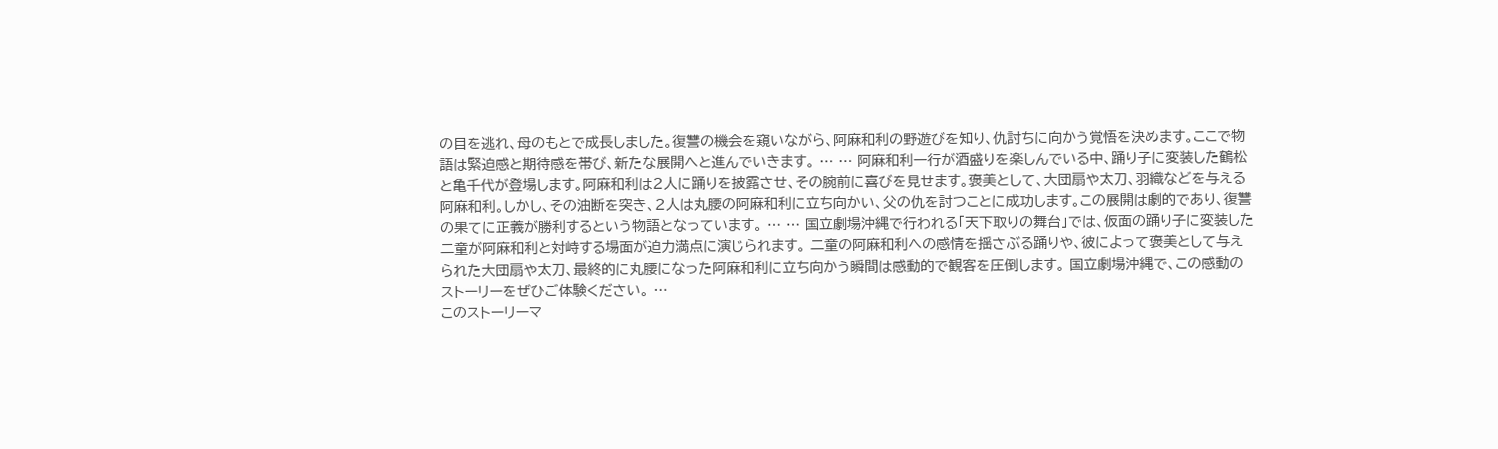の目を逃れ、母のもとで成長しました。復讐の機会を窺いながら、阿麻和利の野遊びを知り、仇討ちに向かう覚悟を決めます。ここで物語は緊迫感と期待感を帯び、新たな展開へと進んでいきます。 … … 阿麻和利一行が酒盛りを楽しんでいる中、踊り子に変装した鶴松と亀千代が登場します。阿麻和利は2人に踊りを披露させ、その腕前に喜びを見せます。褒美として、大団扇や太刀、羽織などを与える阿麻和利。しかし、その油断を突き、2人は丸腰の阿麻和利に立ち向かい、父の仇を討つことに成功します。この展開は劇的であり、復讐の果てに正義が勝利するという物語となっています。 … … 国立劇場沖縄で行われる「天下取りの舞台」では、仮面の踊り子に変装した二童が阿麻和利と対峙する場面が迫力満点に演じられます。 二童の阿麻和利への感情を揺さぶる踊りや、彼によって褒美として与えられた大団扇や太刀、最終的に丸腰になった阿麻和利に立ち向かう瞬間は感動的で観客を圧倒します。 国立劇場沖縄で、この感動のストーリーをぜひご体験ください。 …
このストーリーマ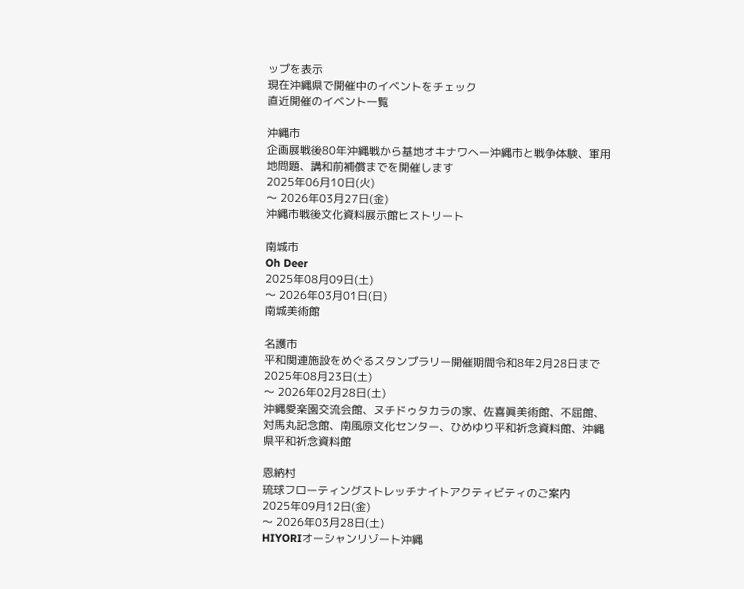ップを表示
現在沖縄県で開催中のイベントをチェック
直近開催のイベント一覧

沖縄市
企画展戦後80年沖縄戦から基地オキナワへー沖縄市と戦争体験、軍用地問題、講和前補償までを開催します
2025年06月10日(火)
〜 2026年03月27日(金)
沖縄市戦後文化資料展示館ヒストリート

南城市
Oh Deer
2025年08月09日(土)
〜 2026年03月01日(日)
南城美術館

名護市
平和関連施設をめぐるスタンプラリー開催期間令和8年2月28日まで
2025年08月23日(土)
〜 2026年02月28日(土)
沖縄愛楽園交流会館、ヌチドゥタカラの家、佐喜眞美術館、不屈館、対馬丸記念館、南風原文化センター、ひめゆり平和祈念資料館、沖縄県平和祈念資料館

恩納村
琉球フローティングストレッチナイトアクティビティのご案内
2025年09月12日(金)
〜 2026年03月28日(土)
HIYORIオーシャンリゾート沖縄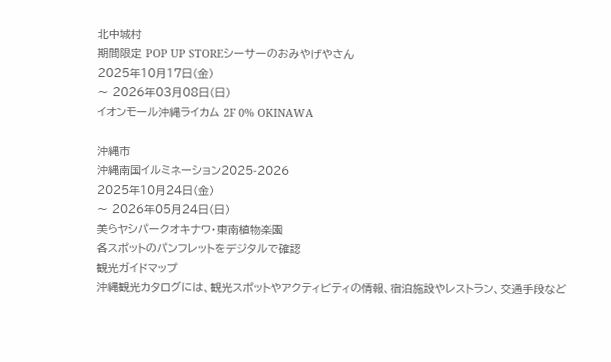北中城村
期間限定 POP UP STOREシーサーのおみやげやさん
2025年10月17日(金)
〜 2026年03月08日(日)
イオンモール沖縄ライカム 2F 0% OKINAWA

沖縄市
沖縄南国イルミネーション2025-2026
2025年10月24日(金)
〜 2026年05月24日(日)
美らヤシパークオキナワ・東南植物楽園
各スポットのパンフレットをデジタルで確認
観光ガイドマップ
沖縄観光カタログには、観光スポットやアクティビティの情報、宿泊施設やレストラン、交通手段など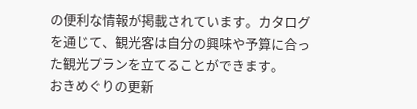の便利な情報が掲載されています。カタログを通じて、観光客は自分の興味や予算に合った観光プランを立てることができます。
おきめぐりの更新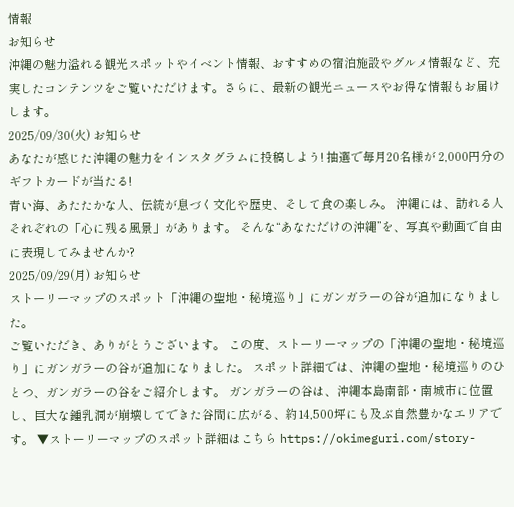情報
お知らせ
沖縄の魅力溢れる観光スポットやイベント情報、おすすめの宿泊施設やグルメ情報など、充実したコンテンツをご覧いただけます。さらに、最新の観光ニュースやお得な情報もお届けします。
2025/09/30(火) お知らせ
あなたが感じた沖縄の魅力をインスタグラムに投稿しよう! 抽選で毎月20名様が 2,000円分のギフトカードが当たる!
青い海、あたたかな人、伝統が息づく文化や歴史、そして食の楽しみ。 沖縄には、訪れる人それぞれの「心に残る風景」があります。 そんな“あなただけの沖縄”を、写真や動画で自由に表現してみませんか?
2025/09/29(月) お知らせ
ストーリーマップのスポット「沖縄の聖地・秘境巡り」にガンガラーの谷が追加になりました。
ご覧いただき、ありがとうございます。 この度、ストーリーマップの「沖縄の聖地・秘境巡り」にガンガラーの谷が追加になりました。 スポット詳細では、沖縄の聖地・秘境巡りのひとつ、ガンガラーの谷をご紹介します。 ガンガラーの谷は、沖縄本島南部・南城市に位置し、巨大な鍾乳洞が崩壊してできた谷間に広がる、約14,500坪にも及ぶ自然豊かなエリアです。 ▼ストーリーマップのスポット詳細はこちら https://okimeguri.com/story-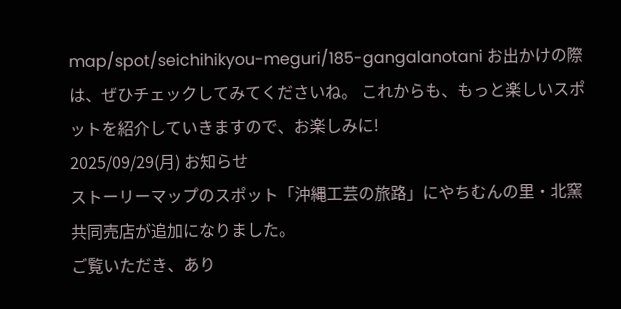map/spot/seichihikyou-meguri/185-gangalanotani お出かけの際は、ぜひチェックしてみてくださいね。 これからも、もっと楽しいスポットを紹介していきますので、お楽しみに!
2025/09/29(月) お知らせ
ストーリーマップのスポット「沖縄工芸の旅路」にやちむんの里・北窯共同売店が追加になりました。
ご覧いただき、あり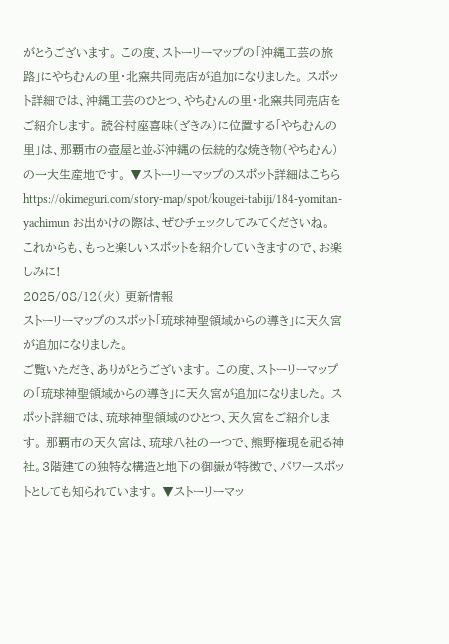がとうございます。 この度、ストーリーマップの「沖縄工芸の旅路」にやちむんの里・北窯共同売店が追加になりました。 スポット詳細では、沖縄工芸のひとつ、やちむんの里・北窯共同売店をご紹介します。 読谷村座喜味(ざきみ)に位置する「やちむんの里」は、那覇市の壺屋と並ぶ沖縄の伝統的な焼き物(やちむん)の一大生産地です。 ▼ストーリーマップのスポット詳細はこちら https://okimeguri.com/story-map/spot/kougei-tabiji/184-yomitan-yachimun お出かけの際は、ぜひチェックしてみてくださいね。 これからも、もっと楽しいスポットを紹介していきますので、お楽しみに!
2025/08/12(火) 更新情報
ストーリーマップのスポット「琉球神聖領域からの導き」に天久宮が追加になりました。
ご覧いただき、ありがとうございます。 この度、ストーリーマップの「琉球神聖領域からの導き」に天久宮が追加になりました。 スポット詳細では、琉球神聖領域のひとつ、天久宮をご紹介します。 那覇市の天久宮は、琉球八社の一つで、熊野権現を祀る神社。3階建ての独特な構造と地下の御嶽が特徴で、パワースポットとしても知られています。 ▼ストーリーマッ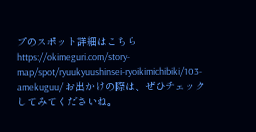プのスポット詳細はこちら https://okimeguri.com/story-map/spot/ryuukyuushinsei-ryoikimichibiki/103-amekuguu/ お出かけの際は、ぜひチェックしてみてくださいね。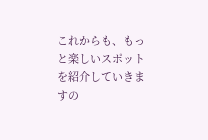これからも、もっと楽しいスポットを紹介していきますの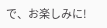で、お楽しみに!